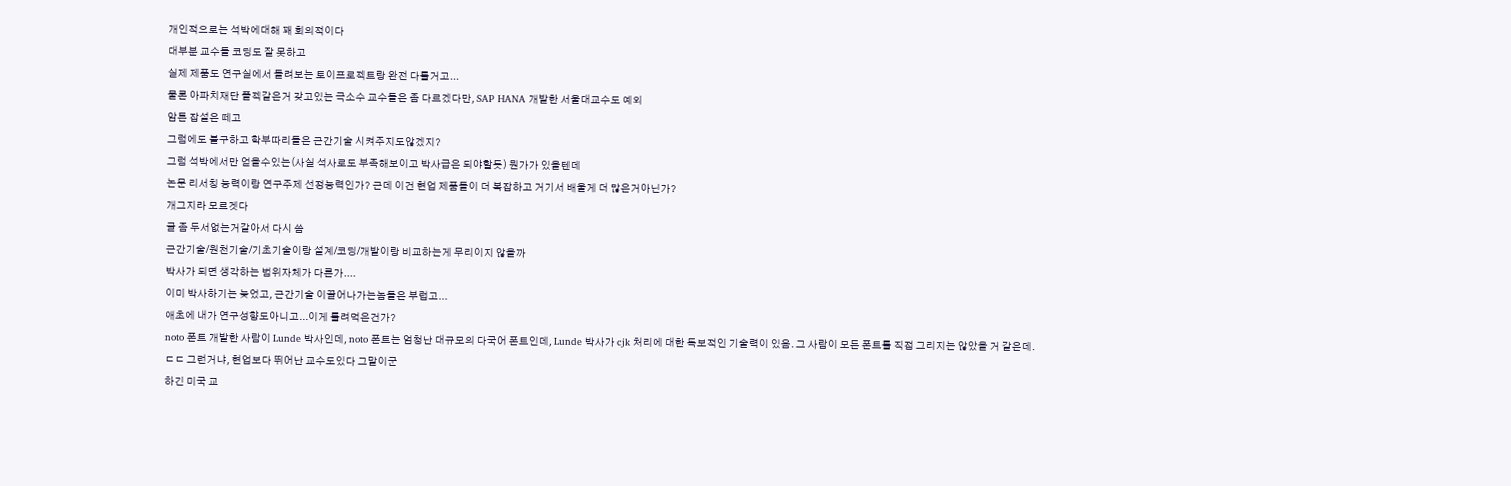개인적으로는 석박에대해 꽤 회의적이다
대부분 교수들 코딩도 잘 못하고
실제 제품도 연구실에서 돌려보는 토이프로젝트랑 완전 다를거고...
물론 아파치재단 플젝같은거 갖고있는 극소수 교수들은 좀 다르겠다만, SAP HANA 개발한 서울대교수도 예외
암튼 잡설은 떼고
그럼에도 불구하고 학부따리들은 근간기술 시켜주지도않겠지?
그럼 석박에서만 얻을수있는(사실 석사로도 부족해보이고 박사급은 되야할듯) 뭔가가 있을텐데
논문 리서칭 능력이랑 연구주제 선정능력인가? 근데 이건 현업 제품들이 더 복잡하고 거기서 배울게 더 많은거아닌가?
개그지라 모르겟다
글 좀 두서없는거같아서 다시 씀
근간기술/원천기술/기초기술이랑 설계/코딩/개발이랑 비교하는게 무리이지 않을까
박사가 되면 생각하는 범위자체가 다른가....
이미 박사하기는 늦었고, 근간기술 이끌어나가는놈들은 부럽고...
애초에 내가 연구성향도아니고...이게 틀려먹은건가?
noto 폰트 개발한 사람이 Lunde 박사인데, noto 폰트는 엄청난 대규모의 다국어 폰트인데, Lunde 박사가 cjk 처리에 대한 독보적인 기술력이 있음. 그 사람이 모든 폰트를 직접 그리지는 않았을 거 같은데.
ㄷㄷ 그런거냐, 현업보다 뛰어난 교수도있다 그말이군
하긴 미국 교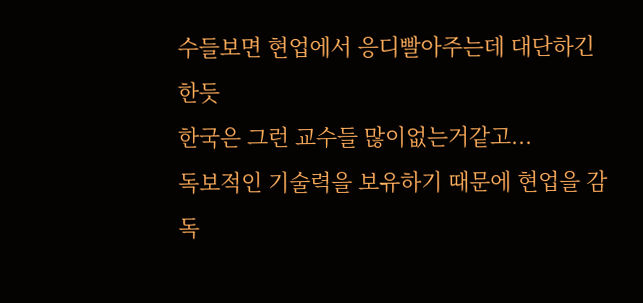수들보면 현업에서 응디빨아주는데 대단하긴한듯
한국은 그런 교수들 많이없는거같고...
독보적인 기술력을 보유하기 때문에 현업을 감독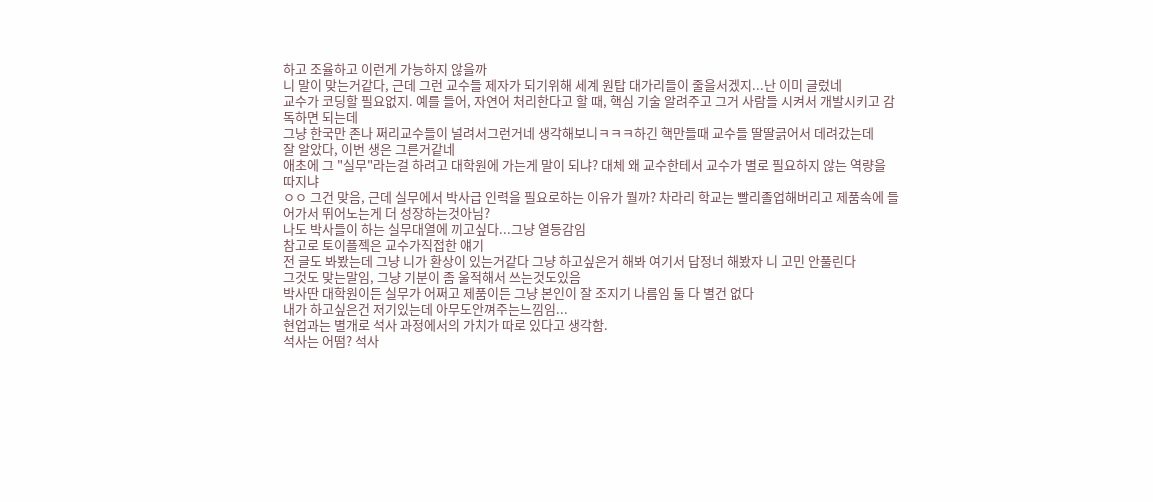하고 조율하고 이런게 가능하지 않을까
니 말이 맞는거같다, 근데 그런 교수들 제자가 되기위해 세계 원탑 대가리들이 줄을서겠지...난 이미 글렀네
교수가 코딩할 필요없지. 예를 들어, 자연어 처리한다고 할 때, 핵심 기술 알려주고 그거 사람들 시켜서 개발시키고 감독하면 되는데
그냥 한국만 존나 쩌리교수들이 널려서그런거네 생각해보니ㅋㅋㅋ하긴 핵만들때 교수들 딸딸긁어서 데려갔는데
잘 알았다, 이번 생은 그른거같네
애초에 그 "실무"라는걸 하려고 대학원에 가는게 말이 되냐? 대체 왜 교수한테서 교수가 별로 필요하지 않는 역량을 따지냐
ㅇㅇ 그건 맞음, 근데 실무에서 박사급 인력을 필요로하는 이유가 뭘까? 차라리 학교는 빨리졸업해버리고 제품속에 들어가서 뛰어노는게 더 성장하는것아님?
나도 박사들이 하는 실무대열에 끼고싶다...그냥 열등감임
참고로 토이플젝은 교수가직접한 얘기
전 글도 봐봤는데 그냥 니가 환상이 있는거같다 그냥 하고싶은거 해봐 여기서 답정너 해봤자 니 고민 안풀린다
그것도 맞는말임, 그냥 기분이 좀 울적해서 쓰는것도있음
박사딴 대학원이든 실무가 어쩌고 제품이든 그냥 본인이 잘 조지기 나름임 둘 다 별건 없다
내가 하고싶은건 저기있는데 아무도안껴주는느낌임...
현업과는 별개로 석사 과정에서의 가치가 따로 있다고 생각함.
석사는 어떰? 석사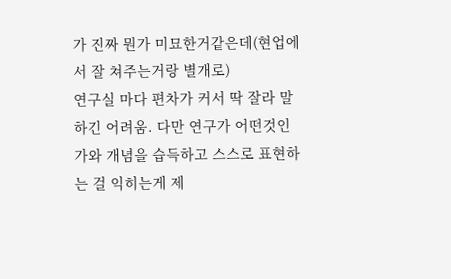가 진짜 뭔가 미묘한거같은데(현업에서 잘 쳐주는거랑 별개로)
연구실 마다 편차가 커서 딱 잘라 말하긴 어려움. 다만 연구가 어떤것인가와 개념을 습득하고 스스로 표현하는 걸 익히는게 제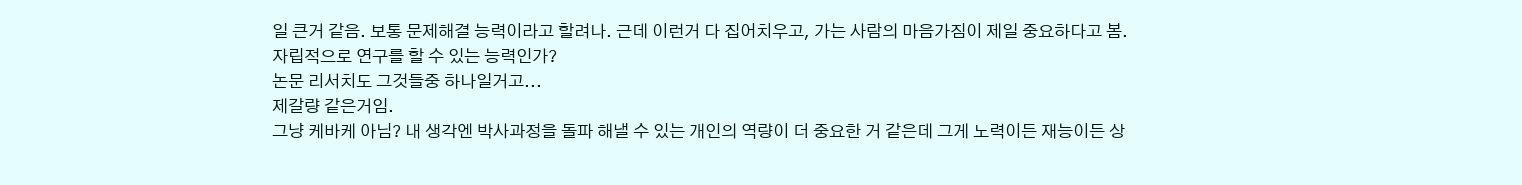일 큰거 같음. 보통 문제해결 능력이라고 할려나. 근데 이런거 다 집어치우고, 가는 사람의 마음가짐이 제일 중요하다고 봄.
자립적으로 연구를 할 수 있는 능력인가?
논문 리서치도 그것들중 하나일거고...
제갈량 같은거임.
그냥 케바케 아님? 내 생각엔 박사과정을 돌파 해낼 수 있는 개인의 역량이 더 중요한 거 같은데 그게 노력이든 재능이든 상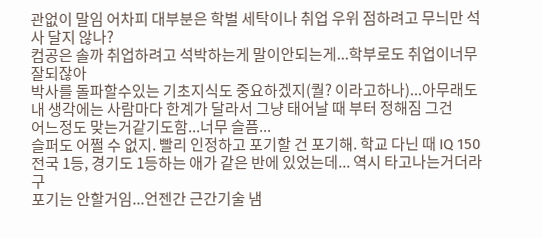관없이 말임 어차피 대부분은 학벌 세탁이나 취업 우위 점하려고 무늬만 석사 달지 않나?
컴공은 솔까 취업하려고 석박하는게 말이안되는게...학부로도 취업이너무잘되잖아
박사를 돌파할수있는 기초지식도 중요하겠지(퀄? 이라고하나)...아무래도
내 생각에는 사람마다 한계가 달라서 그냥 태어날 때 부터 정해짐 그건
어느정도 맞는거같기도함...너무 슬픔...
슬퍼도 어쩔 수 없지. 빨리 인정하고 포기할 건 포기해. 학교 다닌 때 IQ 150 전국 1등, 경기도 1등하는 애가 같은 반에 있었는데... 역시 타고나는거더라구
포기는 안할거임...언젠간 근간기술 냄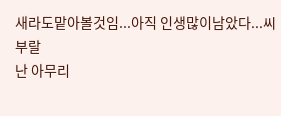새라도맡아볼것임...아직 인생많이남았다...씨부랄
난 아무리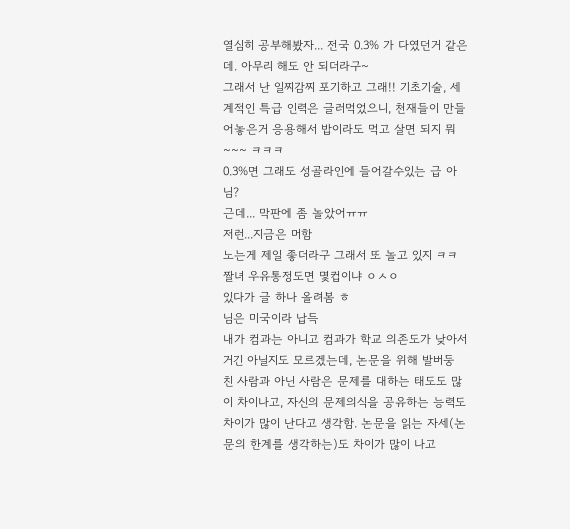열심히 공부해봤자... 전국 0.3% 가 다였던거 같은데. 아무리 해도 안 되더라구~
그래서 난 일찌감찌 포기하고 그래!! 기초기술, 세계적인 특급 인력은 글러먹었으니, 천재들이 만들어놓은거 응용해서 밥이라도 먹고 살면 되지 뭐~~~ ㅋㅋㅋ
0.3%면 그래도 성골라인에 들어갈수있는 급 아님?
근데... 막판에 좀 놀았어ㅠㅠ
저런...지금은 머함
노는게 제일 좋더라구 그래서 또 놀고 있지 ㅋㅋ
짤녀 우유통정도면 몇컵이냐 ㅇㅅㅇ
있다가 글 하나 올려봄 ㅎ
님은 미국이라 납득
내가 컴과는 아니고 컴과가 학교 의존도가 낮아서 거긴 아닐지도 모르겠는데, 논문을 위해 발버둥 친 사람과 아닌 사람은 문제를 대하는 태도도 많이 차이나고, 자신의 문제의식을 공유하는 능력도 차이가 많이 난다고 생각함. 논문을 읽는 자세(논문의 한계를 생각하는)도 차이가 많이 나고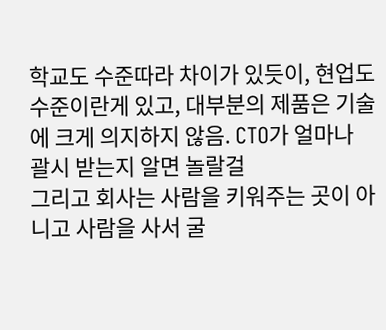학교도 수준따라 차이가 있듯이, 현업도 수준이란게 있고, 대부분의 제품은 기술에 크게 의지하지 않음. CTO가 얼마나 괄시 받는지 알면 놀랄걸
그리고 회사는 사람을 키워주는 곳이 아니고 사람을 사서 굴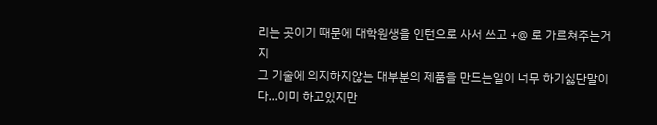리는 곳이기 때문에 대학원생을 인턴으로 사서 쓰고 +@ 로 가르쳐주는거지
그 기술에 의지하지않는 대부분의 제품을 만드는일이 너무 하기싫단말이다...이미 하고있지만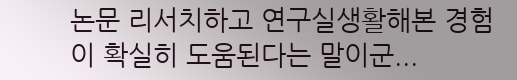논문 리서치하고 연구실생활해본 경험이 확실히 도움된다는 말이군...